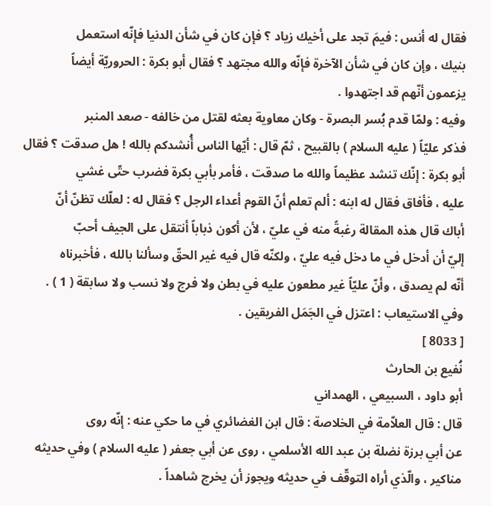فقال له أنس : فيمَ تجد على أخيك زياد ؟ فإن كان في شأن الدنيا فإنّه استعمل
بنيك ، وإن كان في شأن الآخرة فإنّه والله مجتهد ؟ فقال أبو بكرة : الحروريّة أيضاً
يزعمون أنّهم قد اجتهدوا .
وفيه : ولمّا قدم بُسر البصرة - وكان معاوية بعثه لقتل من خالفه - صعد المنبر
فذكر عليّاً ( عليه السلام ) بالقبيح ، ثمّ قال : أيّها الناس أُنشدكم بالله ! هل صدقت ؟ فقال
أبو بكرة : إنّك تنشد عظيماً والله ما صدقت ، فأمر بأبي بكرة فضرب حتّى غشي
عليه ، فأفاق فقال له ابنه : ألم تعلم أنّ القوم أعداء الرجل ؟ فقال له : لعلّك تظنّ أنّ
أباك قال هذه المقالة رغبةً منه في عليّ ، لأن أكون ذباباً أنتقل على الجيف أحبّ
إليّ أن أدخل في ما دخل فيه عليّ ، ولكنّه قال فيه غير الحقّ وسألنا بالله ، فأخبرناه
أنّه لم يصدق ، وأنّ عليّاً غير مطعون عليه في بطن ولا فرج ولا نسب ولا سابقة ( 1 ) .
وفي الاستيعاب : اعتزل في الجَمَل الفريقين .
[ 8033 ]
نُفيع بن الحارث
أبو داود ، السبيعي ، الهمداني
قال : قال العلاّمة في الخلاصة : قال ابن الغضائري في ما حكي عنه : إنّه روى
عن أبي برزة نضلة بن عبد الله الأسلمي ، روى عن أبي جعفر ( عليه السلام ) وفي حديثه
مناكير ، والّذي أراه التوقّف في حديثه ويجوز أن يخرج شاهداً .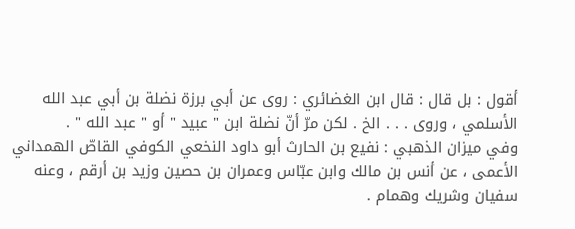أقول : بل قال : قال ابن الغضائري : روى عن أبي برزة نضلة بن أبي عبد الله
الأسلمي ، وروى . . . الخ . لكن مرّ أنّ نضلة ابن " عبيد " أو " عبد الله " .
وفي ميزان الذهبي : نفيع بن الحارث أبو داود النخعي الكوفي القاصّ الهمداني
الأعمى ، عن أنس بن مالك وابن عبّاس وعمران بن حصين وزيد بن أرقم ، وعنه
سفيان وشريك وهمام .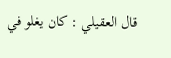قال العقيلي : كان يغلو في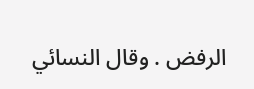الرفض . وقال النسائي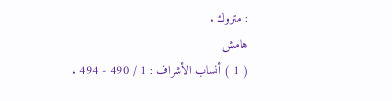: متروك .
هامش
( 1 ) أنساب الأشراف : 1 / 490 - 494 .